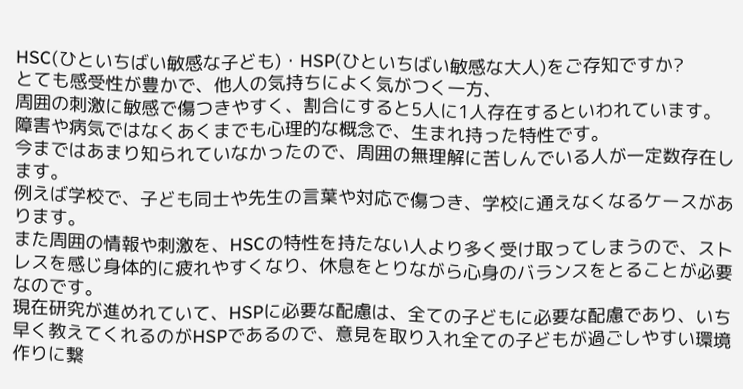HSC(ひといちばい敏感な子ども)・HSP(ひといちばい敏感な大人)をご存知ですか?
とても感受性が豊かで、他人の気持ちによく気がつく一方、
周囲の刺激に敏感で傷つきやすく、割合にすると5人に1人存在するといわれています。
障害や病気ではなくあくまでも心理的な概念で、生まれ持った特性です。
今まではあまり知られていなかったので、周囲の無理解に苦しんでいる人が一定数存在します。
例えば学校で、子ども同士や先生の言葉や対応で傷つき、学校に通えなくなるケースがあります。
また周囲の情報や刺激を、HSCの特性を持たない人より多く受け取ってしまうので、ストレスを感じ身体的に疲れやすくなり、休息をとりながら心身のバランスをとることが必要なのです。
現在研究が進めれていて、HSPに必要な配慮は、全ての子どもに必要な配慮であり、いち早く教えてくれるのがHSPであるので、意見を取り入れ全ての子どもが過ごしやすい環境作りに繋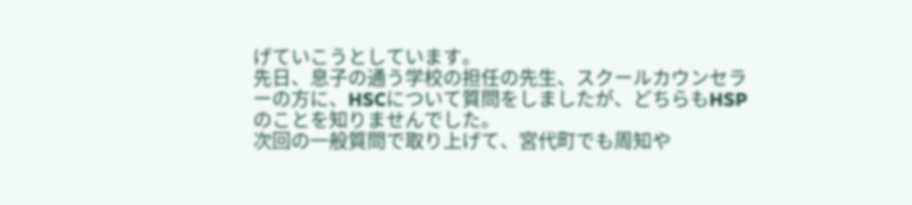げていこうとしています。
先日、息子の通う学校の担任の先生、スクールカウンセラーの方に、HSCについて質問をしましたが、どちらもHSPのことを知りませんでした。
次回の一般質問で取り上げて、宮代町でも周知や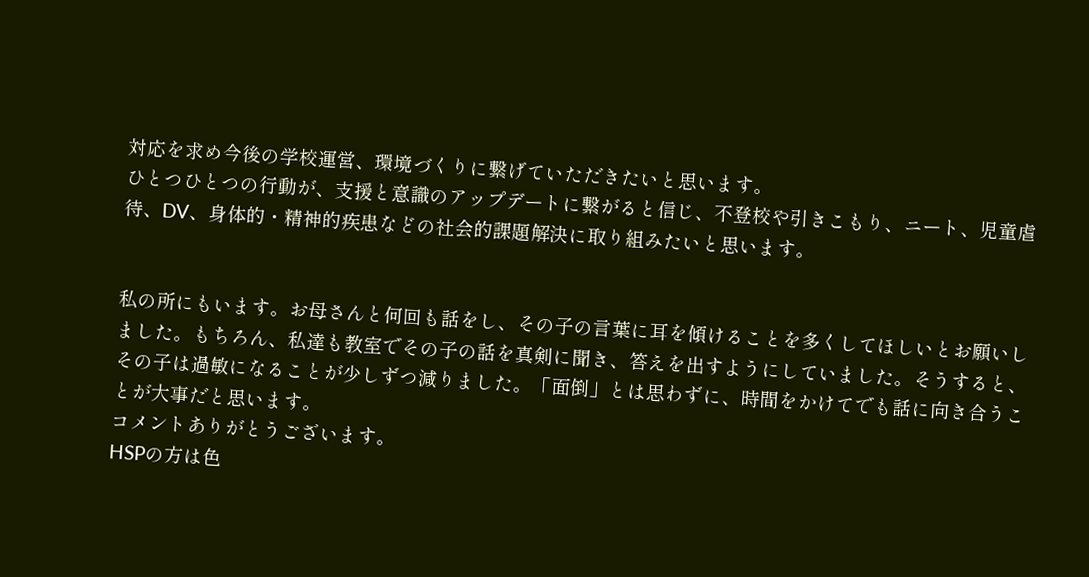対応を求め今後の学校運営、環境づくりに繋げていただきたいと思います。
ひとつひとつの行動が、支援と意識のアップデートに繋がると信じ、不登校や引きこもり、ニート、児童虐待、DV、身体的・精神的疾患などの社会的課題解決に取り組みたいと思います。


私の所にもいます。お母さんと何回も話をし、その子の言葉に耳を傾けることを多くしてほしいとお願いしました。もちろん、私達も教室でその子の話を真剣に聞き、答えを出すようにしていました。そうすると、その子は過敏になることが少しずつ減りました。「面倒」とは思わずに、時間をかけてでも話に向き合うことが大事だと思います。
コメントありがとうございます。
HSPの方は色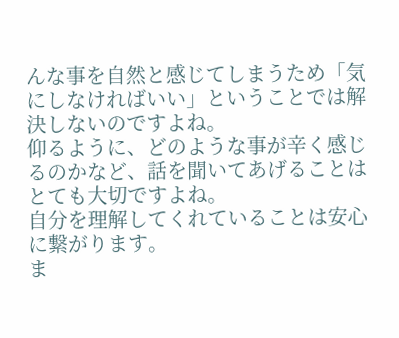んな事を自然と感じてしまうため「気にしなければいい」ということでは解決しないのですよね。
仰るように、どのような事が辛く感じるのかなど、話を聞いてあげることはとても大切ですよね。
自分を理解してくれていることは安心に繋がります。
ま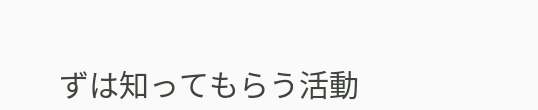ずは知ってもらう活動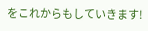をこれからもしていきます!